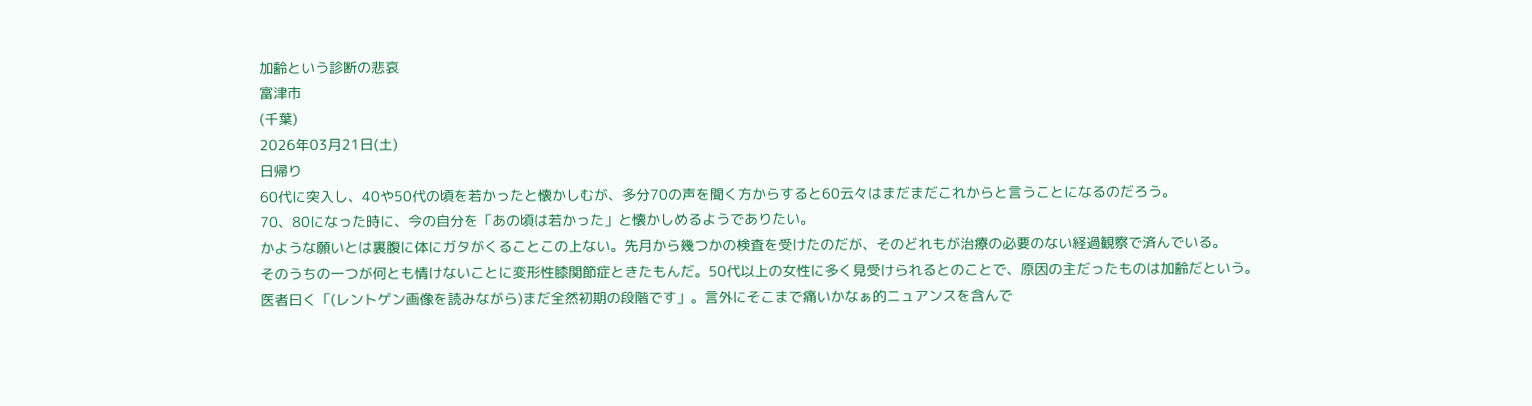加齢という診断の悲哀
富津市
(千葉)
2026年03月21日(土)
日帰り
60代に突入し、40や50代の頃を若かったと懐かしむが、多分70の声を聞く方からすると60云々はまだまだこれからと言うことになるのだろう。
70、80になった時に、今の自分を「あの頃は若かった」と懐かしめるようでありたい。
かような願いとは裏腹に体にガタがくることこの上ない。先月から幾つかの検査を受けたのだが、そのどれもが治療の必要のない経過観察で済んでいる。
そのうちの一つが何とも情けないことに変形性膝関節症ときたもんだ。50代以上の女性に多く見受けられるとのことで、原因の主だったものは加齢だという。
医者曰く「(レントゲン画像を読みながら)まだ全然初期の段階です」。言外にそこまで痛いかなぁ的ニュアンスを含んで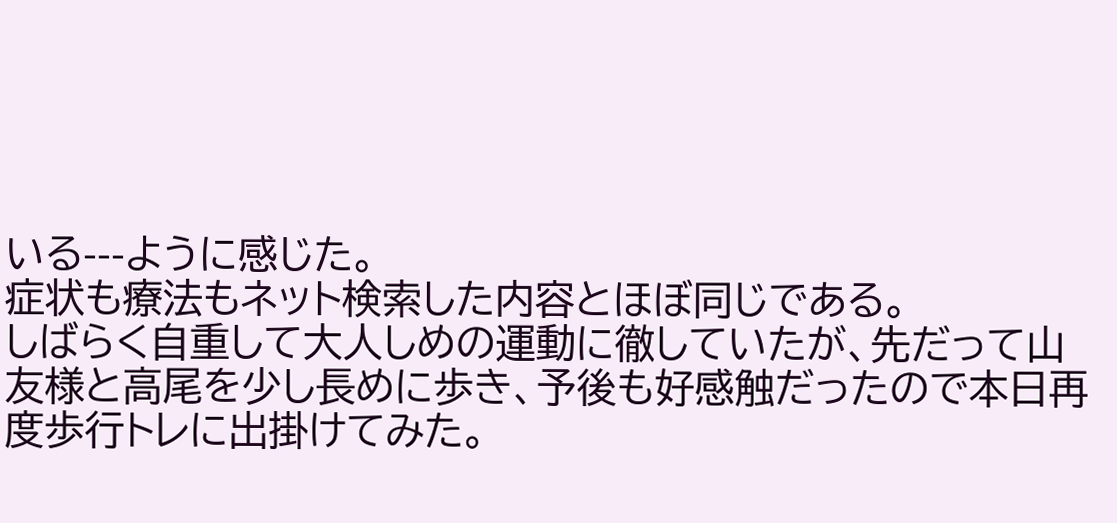いる---ように感じた。
症状も療法もネット検索した内容とほぼ同じである。
しばらく自重して大人しめの運動に徹していたが、先だって山友様と高尾を少し長めに歩き、予後も好感触だったので本日再度歩行トレに出掛けてみた。